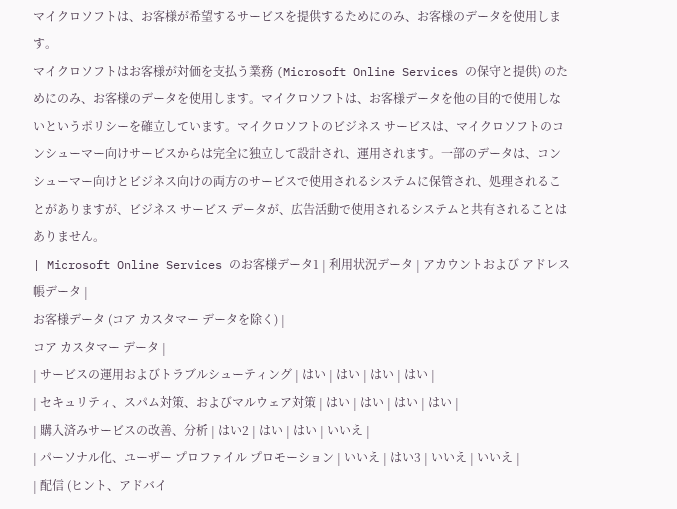マイクロソフトは、お客様が希望するサービスを提供するためにのみ、お客様のデータを使用します。
マイクロソフトはお客様が対価を支払う業務 (Microsoft Online Services の保守と提供) のためにのみ、お客様のデータを使用します。マイクロソフトは、お客様データを他の目的で使用しないというポリシーを確立しています。マイクロソフトのビジネス サービスは、マイクロソフトのコンシューマー向けサービスからは完全に独立して設計され、運用されます。一部のデータは、コンシューマー向けとビジネス向けの両方のサービスで使用されるシステムに保管され、処理されることがありますが、ビジネス サービス データが、広告活動で使用されるシステムと共有されることはありません。
| Microsoft Online Services のお客様データ1 | 利用状況データ | アカウントおよび アドレス帳データ |
お客様データ (コア カスタマー データを除く) |
コア カスタマー データ |
| サービスの運用およびトラブルシューティング | はい | はい | はい | はい |
| セキュリティ、スパム対策、およびマルウェア対策 | はい | はい | はい | はい |
| 購入済みサービスの改善、分析 | はい2 | はい | はい | いいえ |
| パーソナル化、ユーザー プロファイル プロモーション | いいえ | はい3 | いいえ | いいえ |
| 配信 (ヒント、アドバイ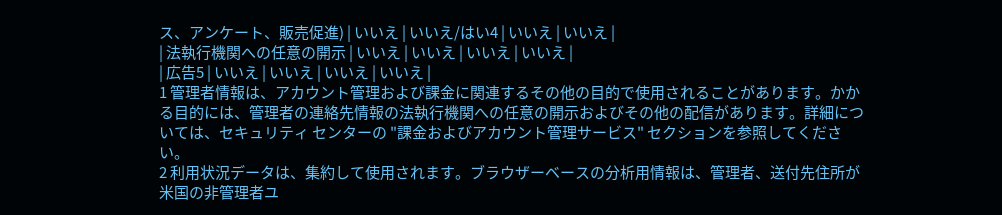ス、アンケート、販売促進) | いいえ | いいえ/はい4 | いいえ | いいえ |
| 法執行機関への任意の開示 | いいえ | いいえ | いいえ | いいえ |
| 広告5 | いいえ | いいえ | いいえ | いいえ |
1 管理者情報は、アカウント管理および課金に関連するその他の目的で使用されることがあります。かかる目的には、管理者の連絡先情報の法執行機関への任意の開示およびその他の配信があります。詳細については、セキュリティ センターの "課金およびアカウント管理サービス" セクションを参照してください。
2 利用状況データは、集約して使用されます。ブラウザーベースの分析用情報は、管理者、送付先住所が米国の非管理者ユ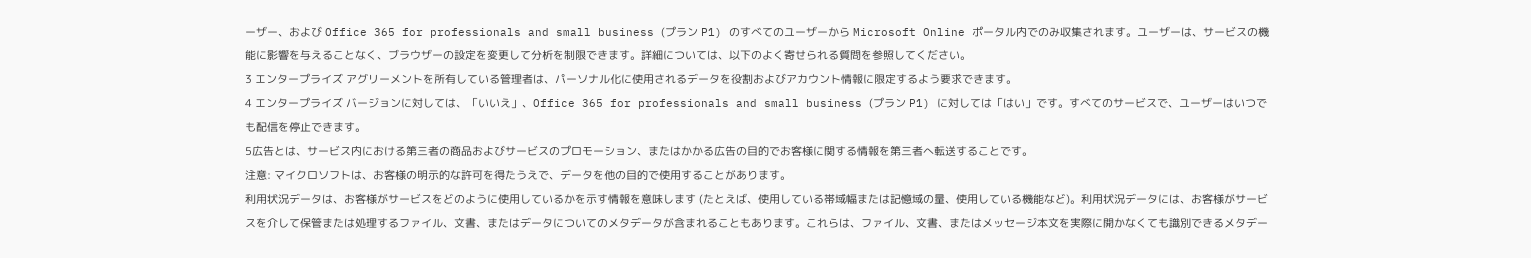ーザー、および Office 365 for professionals and small business (プラン P1) のすべてのユーザーから Microsoft Online ポータル内でのみ収集されます。ユーザーは、サービスの機能に影響を与えることなく、ブラウザーの設定を変更して分析を制限できます。詳細については、以下のよく寄せられる質問を参照してください。
3 エンタープライズ アグリーメントを所有している管理者は、パーソナル化に使用されるデータを役割およびアカウント情報に限定するよう要求できます。
4 エンタープライズ バージョンに対しては、「いいえ」、Office 365 for professionals and small business (プラン P1) に対しては「はい」です。すべてのサービスで、ユーザーはいつでも配信を停止できます。
5広告とは、サービス内における第三者の商品およびサービスのプロモーション、またはかかる広告の目的でお客様に関する情報を第三者へ転送することです。
注意: マイクロソフトは、お客様の明示的な許可を得たうえで、データを他の目的で使用することがあります。
利用状況データは、お客様がサービスをどのように使用しているかを示す情報を意味します (たとえば、使用している帯域幅または記憶域の量、使用している機能など)。利用状況データには、お客様がサービスを介して保管または処理するファイル、文書、またはデータについてのメタデータが含まれることもあります。これらは、ファイル、文書、またはメッセージ本文を実際に開かなくても識別できるメタデー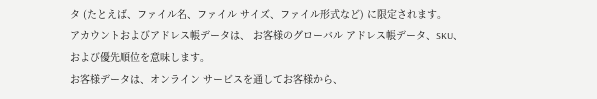タ (たとえば、ファイル名、ファイル サイズ、ファイル形式など) に限定されます。
アカウントおよびアドレス帳データは、 お客様のグローバル アドレス帳データ、SKU、および優先順位を意味します。
お客様データは、オンライン サービスを通してお客様から、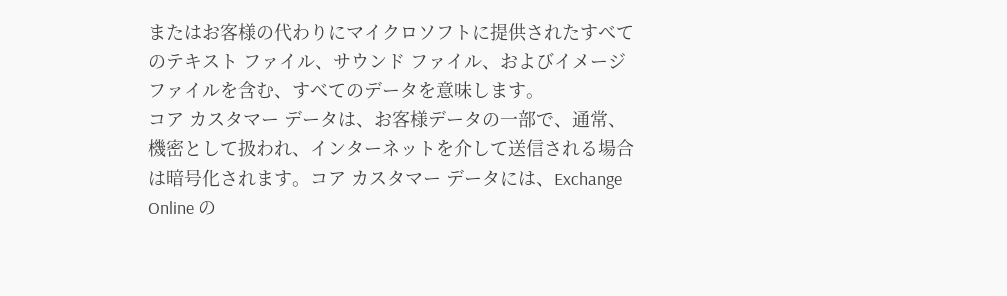またはお客様の代わりにマイクロソフトに提供されたすべてのテキスト ファイル、サウンド ファイル、およびイメージ ファイルを含む、すべてのデータを意味します。
コア カスタマー データは、お客様データの一部で、通常、機密として扱われ、インターネットを介して送信される場合は暗号化されます。コア カスタマー データには、Exchange Online の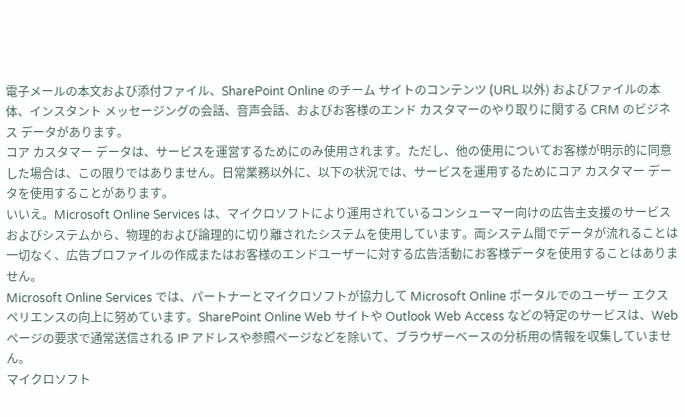電子メールの本文および添付ファイル、SharePoint Online のチーム サイトのコンテンツ (URL 以外) およびファイルの本体、インスタント メッセージングの会話、音声会話、およびお客様のエンド カスタマーのやり取りに関する CRM のビジネス データがあります。
コア カスタマー データは、サービスを運営するためにのみ使用されます。ただし、他の使用についてお客様が明示的に同意した場合は、この限りではありません。日常業務以外に、以下の状況では、サービスを運用するためにコア カスタマー データを使用することがあります。
いいえ。Microsoft Online Services は、マイクロソフトにより運用されているコンシューマー向けの広告主支援のサービスおよびシステムから、物理的および論理的に切り離されたシステムを使用しています。両システム間でデータが流れることは一切なく、広告プロファイルの作成またはお客様のエンドユーザーに対する広告活動にお客様データを使用することはありません。
Microsoft Online Services では、パートナーとマイクロソフトが協力して Microsoft Online ポータルでのユーザー エクスペリエンスの向上に努めています。SharePoint Online Web サイトや Outlook Web Access などの特定のサービスは、Web ページの要求で通常送信される IP アドレスや参照ページなどを除いて、ブラウザーベースの分析用の情報を収集していません。
マイクロソフト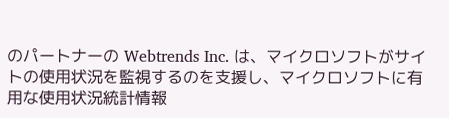のパートナーの Webtrends Inc. は、マイクロソフトがサイトの使用状況を監視するのを支援し、マイクロソフトに有用な使用状況統計情報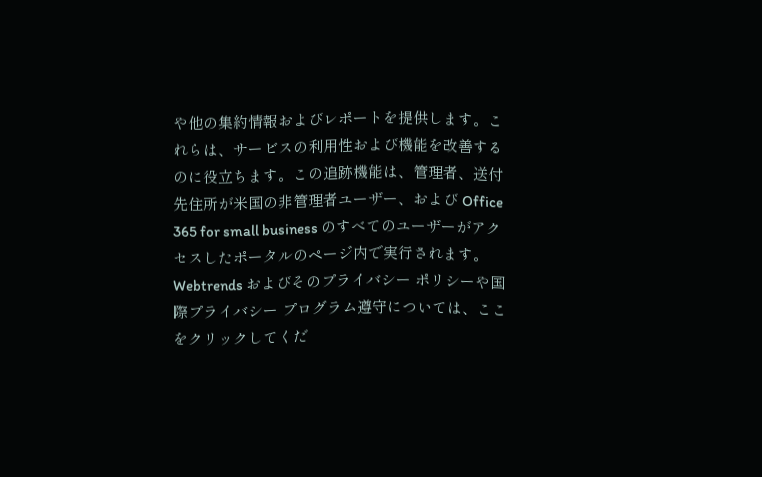や他の集約情報およびレポートを提供します。これらは、サービスの利用性および機能を改善するのに役立ちます。この追跡機能は、管理者、送付先住所が米国の非管理者ユーザー、および Office 365 for small business のすべてのユーザーがアクセスしたポータルのページ内で実行されます。Webtrends およびそのプライバシー ポリシーや国際プライバシー プログラム遵守については、ここをクリックしてくだ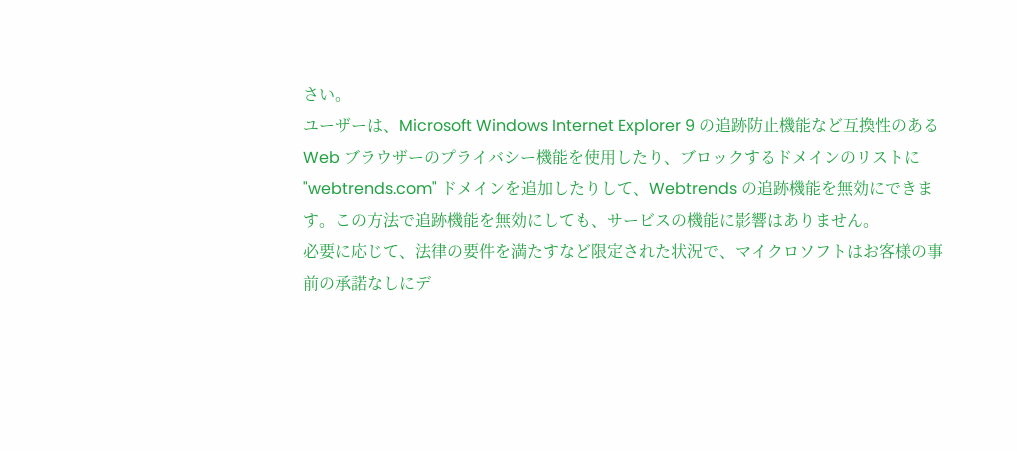さい。
ユーザーは、Microsoft Windows Internet Explorer 9 の追跡防止機能など互換性のある Web ブラウザーのプライバシー機能を使用したり、ブロックするドメインのリストに "webtrends.com" ドメインを追加したりして、Webtrends の追跡機能を無効にできます。この方法で追跡機能を無効にしても、サービスの機能に影響はありません。
必要に応じて、法律の要件を満たすなど限定された状況で、マイクロソフトはお客様の事前の承諾なしにデ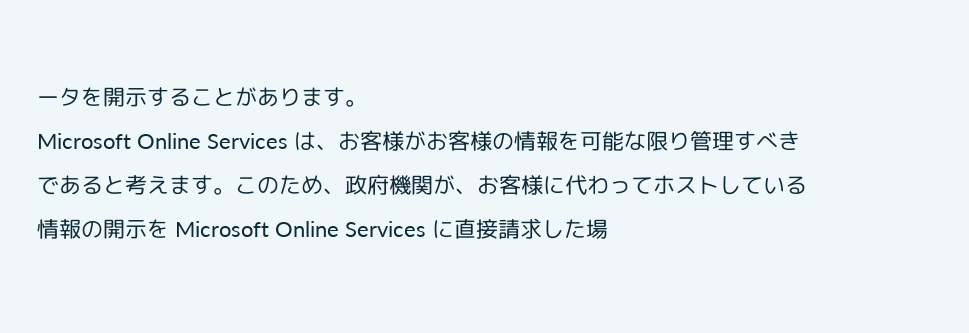ータを開示することがあります。
Microsoft Online Services は、お客様がお客様の情報を可能な限り管理すべきであると考えます。このため、政府機関が、お客様に代わってホストしている情報の開示を Microsoft Online Services に直接請求した場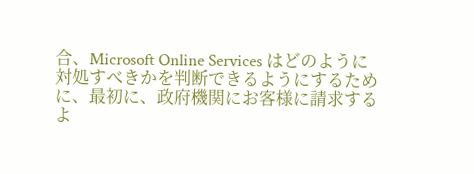合、Microsoft Online Services はどのように対処すべきかを判断できるようにするために、最初に、政府機関にお客様に請求するよ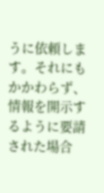うに依頼します。それにもかかわらず、情報を開示するように要請された場合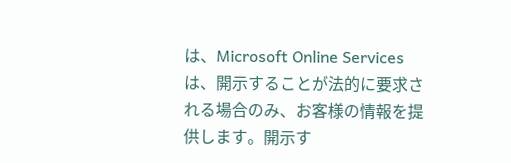は、Microsoft Online Services は、開示することが法的に要求される場合のみ、お客様の情報を提供します。開示す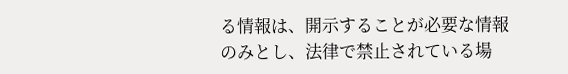る情報は、開示することが必要な情報のみとし、法律で禁止されている場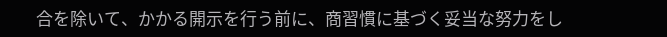合を除いて、かかる開示を行う前に、商習慣に基づく妥当な努力をし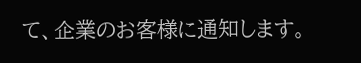て、企業のお客様に通知します。